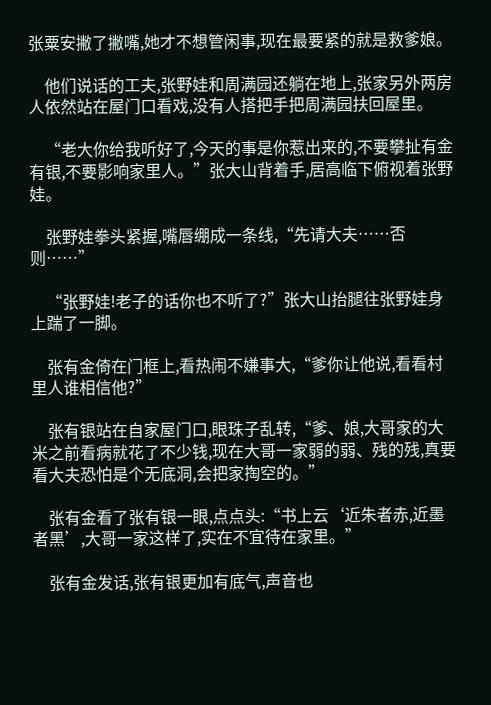张粟安撇了撇嘴,她才不想管闲事,现在最要紧的就是救爹娘。

    他们说话的工夫,张野娃和周满园还躺在地上,张家另外两房人依然站在屋门口看戏,没有人搭把手把周满园扶回屋里。

    “老大你给我听好了,今天的事是你惹出来的,不要攀扯有金有银,不要影响家里人。”张大山背着手,居高临下俯视着张野娃。

    张野娃拳头紧握,嘴唇绷成一条线,“先请大夫……否则……”

    “张野娃!老子的话你也不听了?”张大山抬腿往张野娃身上踹了一脚。

    张有金倚在门框上,看热闹不嫌事大,“爹你让他说,看看村里人谁相信他?”

    张有银站在自家屋门口,眼珠子乱转,“爹、娘,大哥家的大米之前看病就花了不少钱,现在大哥一家弱的弱、残的残,真要看大夫恐怕是个无底洞,会把家掏空的。”

    张有金看了张有银一眼,点点头:“书上云‘近朱者赤,近墨者黑’,大哥一家这样了,实在不宜待在家里。”

    张有金发话,张有银更加有底气,声音也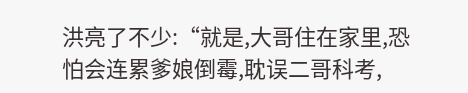洪亮了不少:“就是,大哥住在家里,恐怕会连累爹娘倒霉,耽误二哥科考,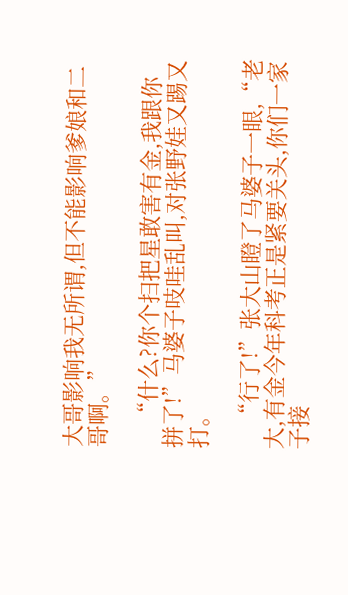大哥影响我无所谓,但不能影响爹娘和二哥啊。”

    “什么?你个扫把星敢害有金,我跟你拼了!”马婆子吱哇乱叫,对张野娃又踢又打。

    “行了!”张大山瞪了马婆子一眼,“老大,有金今年科考正是紧要关头,你们一家子接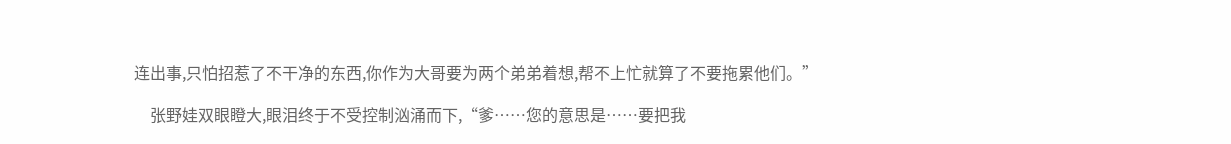连出事,只怕招惹了不干净的东西,你作为大哥要为两个弟弟着想,帮不上忙就算了不要拖累他们。”

    张野娃双眼瞪大,眼泪终于不受控制汹涌而下,“爹……您的意思是……要把我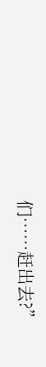们……赶出去?”